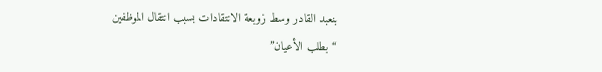بنعبد القادر وسط زوبعة الانتقادات بسبب انتقال الموظفين “بطلب الأعيان”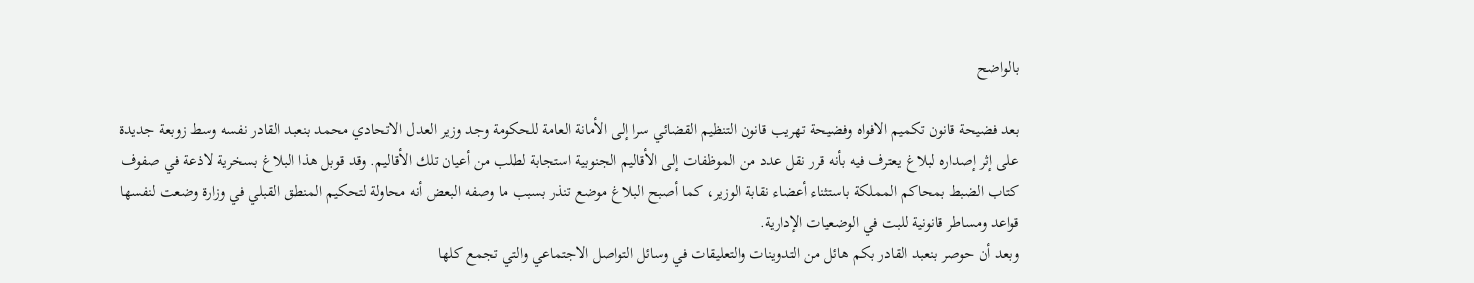بالواضح

بعد فضيحة قانون تكميم الافواه وفضيحة تهريب قانون التنظيم القضائي سرا إلى الأمانة العامة للحكومة وجد وزير العدل الاتحادي محمد بنعبد القادر نفسه وسط زوبعة جديدة على إثر إصداره لبلاغ يعترف فيه بأنه قرر نقل عدد من الموظفات إلى الأقاليم الجنوبية استجابة لطلب من أعيان تلك الأقاليم. وقد قوبل هذا البلاغ بسخرية لاذعة في صفوف كتاب الضبط بمحاكم المملكة باستثناء أعضاء نقابة الوزير، كما أصبح البلاغ موضع تنذر بسبب ما وصفه البعض أنه محاولة لتحكيم المنطق القبلي في وزارة وضعت لنفسها قواعد ومساطر قانونية للبت في الوضعيات الإدارية.
وبعد أن حوصر بنعبد القادر بكم هائل من التدوينات والتعليقات في وسائل التواصل الاجتماعي والتي تجمع كلها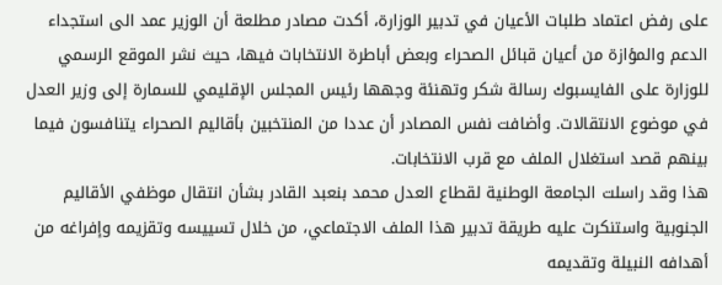على رفض اعتماد طلبات الأعيان في تدبير الوزارة، أكدت مصادر مطلعة أن الوزير عمد الى استجداء الدعم والمؤازة من أعيان قبائل الصحراء وبعض أباطرة الانتخابات فيها، حيث نشر الموقع الرسمي للوزارة على الفايسبوك رسالة شكر وتهنئة وجهها رئيس المجلس الإقليمي للسمارة إلى وزير العدل في موضوع الانتقالات. وأضافت نفس المصادر أن عددا من المنتخبين بأقاليم الصحراء يتنافسون فيما بينهم قصد استغلال الملف مع قرب الانتخابات.
هذا وقد راسلت الجامعة الوطنية لقطاع العدل محمد بنعبد القادر بشأن انتقال موظفي الأقاليم الجنوبية واستنكرت عليه طريقة تدبير هذا الملف الاجتماعي، من خلال تسييسه وتقزيمه وإفراغه من أهدافه النبيلة وتقديمه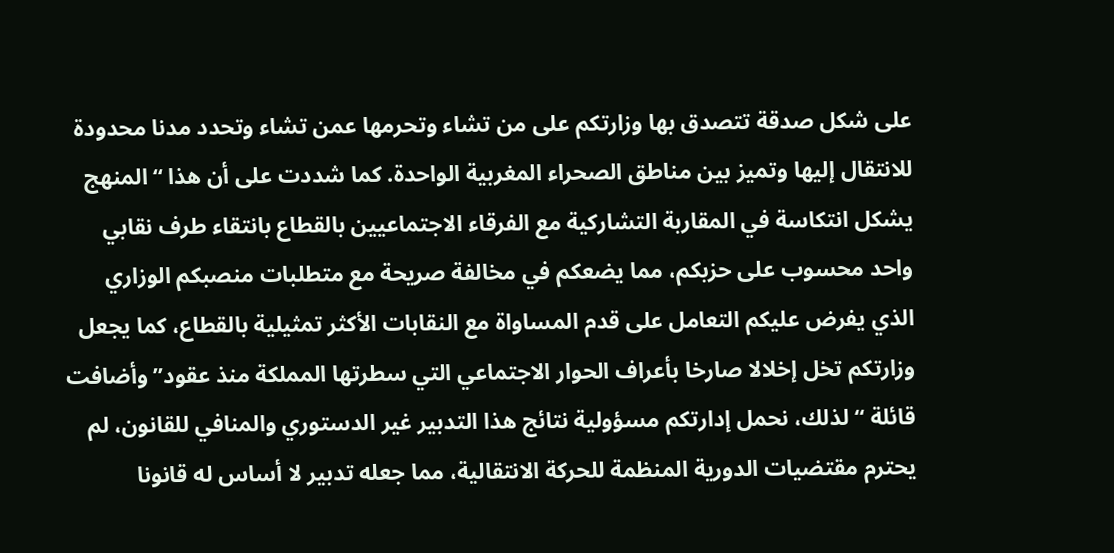على شكل صدقة تتصدق بها وزارتكم على من تشاء وتحرمها عمن تشاء وتحدد مدنا محدودة للانتقال إليها وتميز بين مناطق الصحراء المغربية الواحدة. كما شددت على أن هذا “المنهج يشكل انتكاسة في المقاربة التشاركية مع الفرقاء الاجتماعيين بالقطاع بانتقاء طرف نقابي واحد محسوب على حزبكم، مما يضعكم في مخالفة صريحة مع متطلبات منصبكم الوزاري الذي يفرض عليكم التعامل على قدم المساواة مع النقابات الأكثر تمثيلية بالقطاع، كما يجعل وزارتكم تخل إخلالا صارخا بأعراف الحوار الاجتماعي التي سطرتها المملكة منذ عقود” وأضافت قائلة “لذلك، نحمل إدارتكم مسؤولية نتائج هذا التدبير غير الدستوري والمنافي للقانون، لم يحترم مقتضيات الدورية المنظمة للحركة الانتقالية، مما جعله تدبير لا أساس له قانونا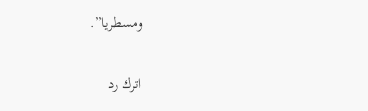ومسطريا”.

اترك رد